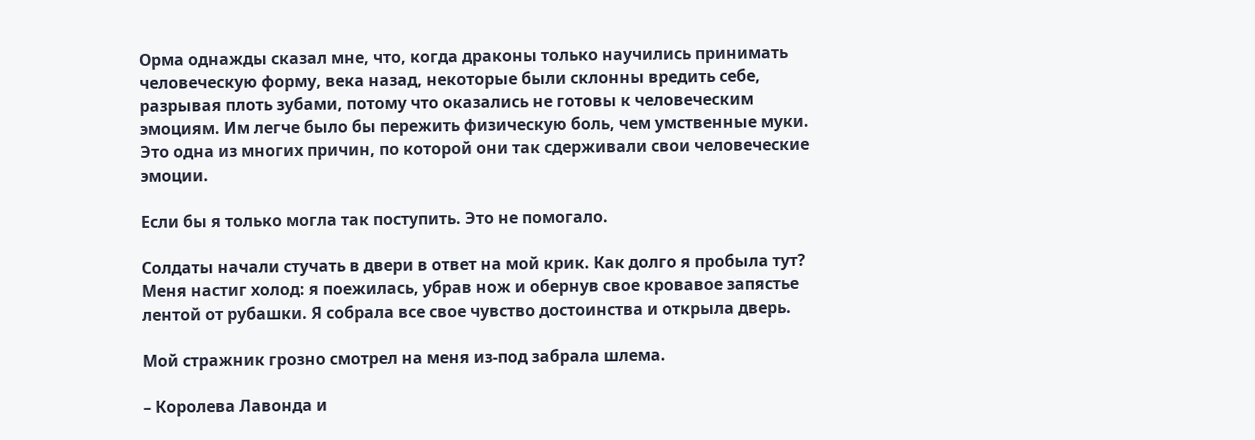Орма однажды сказал мне, что, когда драконы только научились принимать человеческую форму, века назад, некоторые были склонны вредить себе, разрывая плоть зубами, потому что оказались не готовы к человеческим эмоциям. Им легче было бы пережить физическую боль, чем умственные муки. Это одна из многих причин, по которой они так сдерживали свои человеческие эмоции.

Если бы я только могла так поступить. Это не помогало.

Солдаты начали стучать в двери в ответ на мой крик. Как долго я пробыла тут? Меня настиг холод: я поежилась, убрав нож и обернув свое кровавое запястье лентой от рубашки. Я собрала все свое чувство достоинства и открыла дверь.

Мой стражник грозно смотрел на меня из-под забрала шлема.

– Королева Лавонда и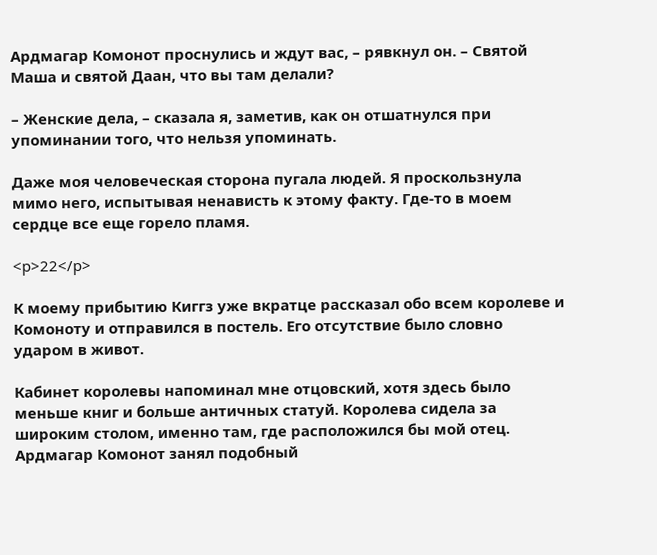Ардмагар Комонот проснулись и ждут вас, – рявкнул он. – Святой Маша и святой Даан, что вы там делали?

– Женские дела, – сказала я, заметив, как он отшатнулся при упоминании того, что нельзя упоминать.

Даже моя человеческая сторона пугала людей. Я проскользнула мимо него, испытывая ненависть к этому факту. Где-то в моем сердце все еще горело пламя.

<p>22</p>

К моему прибытию Киггз уже вкратце рассказал обо всем королеве и Комоноту и отправился в постель. Его отсутствие было словно ударом в живот.

Кабинет королевы напоминал мне отцовский, хотя здесь было меньше книг и больше античных статуй. Королева сидела за широким столом, именно там, где расположился бы мой отец. Ардмагар Комонот занял подобный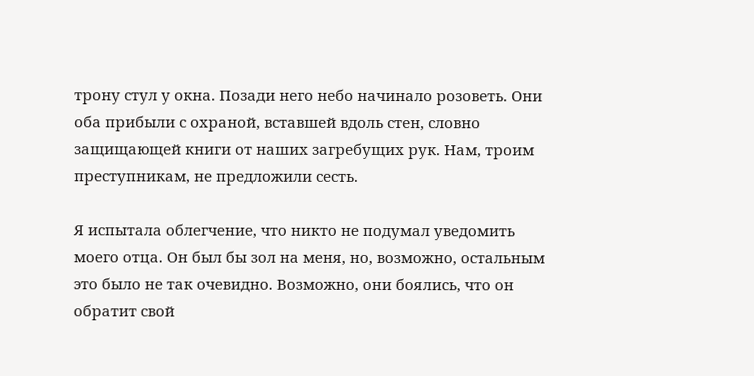трону стул у окна. Позади него небо начинало розоветь. Они оба прибыли с охраной, вставшей вдоль стен, словно защищающей книги от наших загребущих рук. Нам, троим преступникам, не предложили сесть.

Я испытала облегчение, что никто не подумал уведомить моего отца. Он был бы зол на меня, но, возможно, остальным это было не так очевидно. Возможно, они боялись, что он обратит свой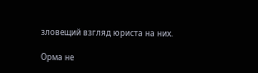зловещий взгляд юриста на них.

Орма не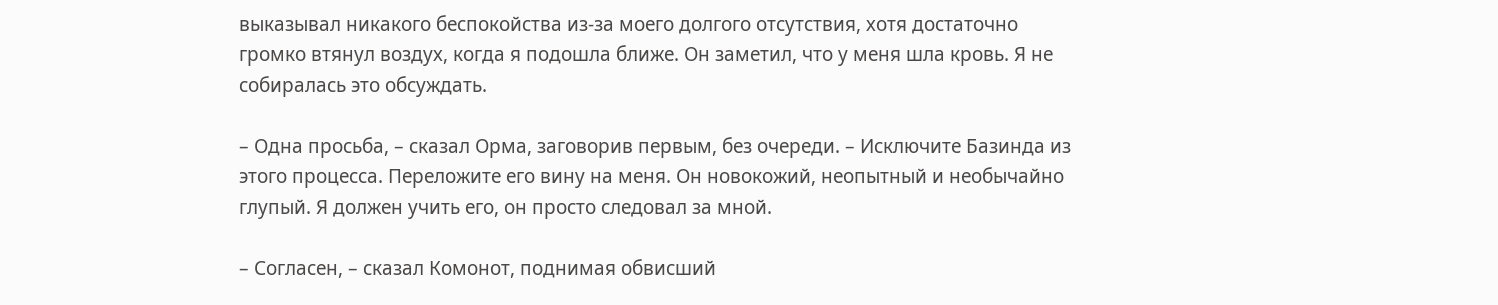выказывал никакого беспокойства из-за моего долгого отсутствия, хотя достаточно громко втянул воздух, когда я подошла ближе. Он заметил, что у меня шла кровь. Я не собиралась это обсуждать.

– Одна просьба, – сказал Орма, заговорив первым, без очереди. – Исключите Базинда из этого процесса. Переложите его вину на меня. Он новокожий, неопытный и необычайно глупый. Я должен учить его, он просто следовал за мной.

– Согласен, – сказал Комонот, поднимая обвисший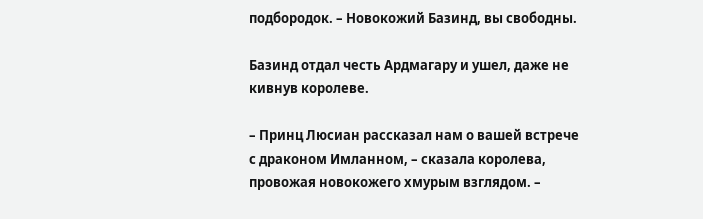подбородок. – Новокожий Базинд, вы свободны.

Базинд отдал честь Ардмагару и ушел, даже не кивнув королеве.

– Принц Люсиан рассказал нам о вашей встрече с драконом Имланном, – сказала королева, провожая новокожего хмурым взглядом. –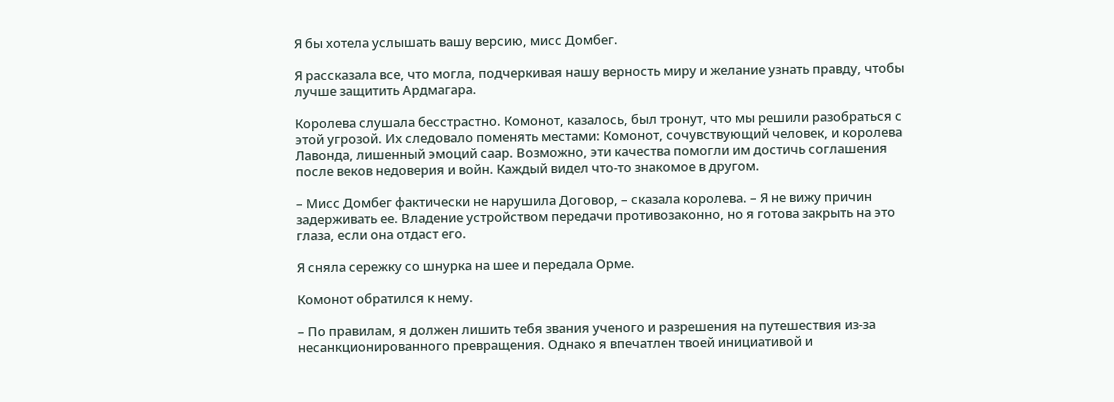Я бы хотела услышать вашу версию, мисс Домбег.

Я рассказала все, что могла, подчеркивая нашу верность миру и желание узнать правду, чтобы лучше защитить Ардмагара.

Королева слушала бесстрастно. Комонот, казалось, был тронут, что мы решили разобраться с этой угрозой. Их следовало поменять местами: Комонот, сочувствующий человек, и королева Лавонда, лишенный эмоций саар. Возможно, эти качества помогли им достичь соглашения после веков недоверия и войн. Каждый видел что-то знакомое в другом.

– Мисс Домбег фактически не нарушила Договор, – сказала королева. – Я не вижу причин задерживать ее. Владение устройством передачи противозаконно, но я готова закрыть на это глаза, если она отдаст его.

Я сняла сережку со шнурка на шее и передала Орме.

Комонот обратился к нему.

– По правилам, я должен лишить тебя звания ученого и разрешения на путешествия из-за несанкционированного превращения. Однако я впечатлен твоей инициативой и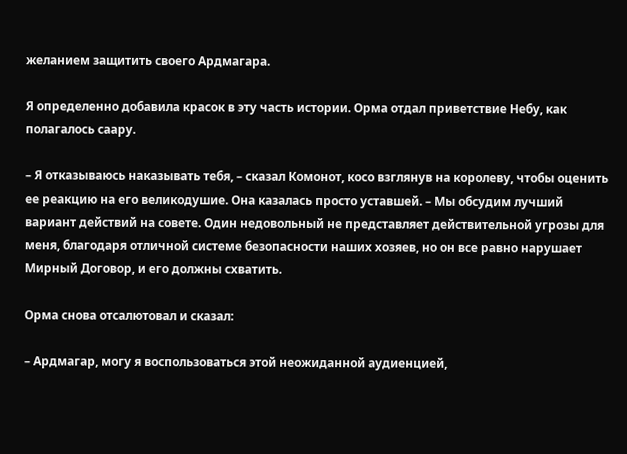желанием защитить своего Ардмагара.

Я определенно добавила красок в эту часть истории. Орма отдал приветствие Небу, как полагалось саару.

– Я отказываюсь наказывать тебя, – сказал Комонот, косо взглянув на королеву, чтобы оценить ее реакцию на его великодушие. Она казалась просто уставшей. – Мы обсудим лучший вариант действий на совете. Один недовольный не представляет действительной угрозы для меня, благодаря отличной системе безопасности наших хозяев, но он все равно нарушает Мирный Договор, и его должны схватить.

Орма снова отсалютовал и сказал:

– Ардмагар, могу я воспользоваться этой неожиданной аудиенцией,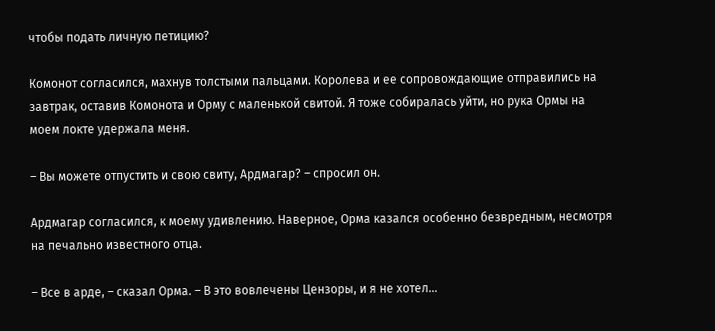чтобы подать личную петицию?

Комонот согласился, махнув толстыми пальцами. Королева и ее сопровождающие отправились на завтрак, оставив Комонота и Орму с маленькой свитой. Я тоже собиралась уйти, но рука Ормы на моем локте удержала меня.

– Вы можете отпустить и свою свиту, Ардмагар? – спросил он.

Ардмагар согласился, к моему удивлению. Наверное, Орма казался особенно безвредным, несмотря на печально известного отца.

– Все в арде, – сказал Орма. – В это вовлечены Цензоры, и я не хотел…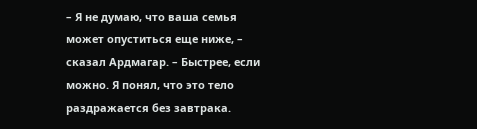– Я не думаю, что ваша семья может опуститься еще ниже, – сказал Ардмагар. – Быстрее, если можно. Я понял, что это тело раздражается без завтрака.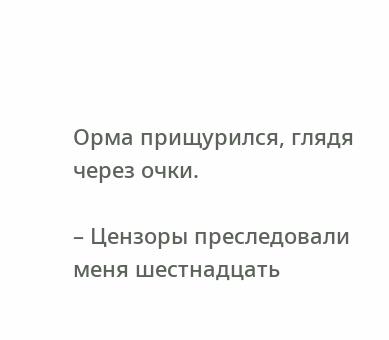Орма прищурился, глядя через очки.

– Цензоры преследовали меня шестнадцать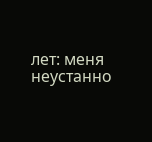лет: меня неустанно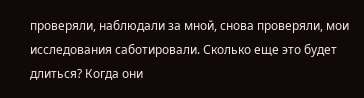проверяли, наблюдали за мной, снова проверяли, мои исследования саботировали. Сколько еще это будет длиться? Когда они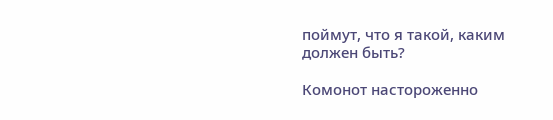поймут, что я такой, каким должен быть?

Комонот настороженно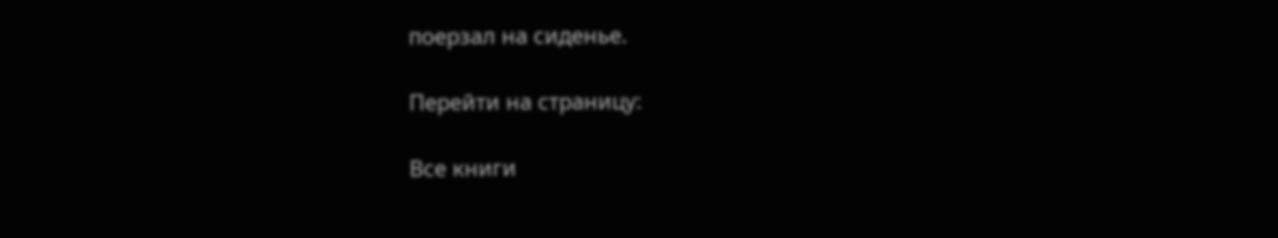поерзал на сиденье.

Перейти на страницу:

Все книги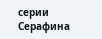серии Серафина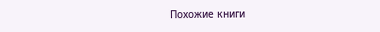Похожие книги